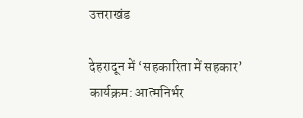उत्तराखंड

देहरादून में ‘सहकारिता में सहकार’ कार्यक्रम: आत्मनिर्भर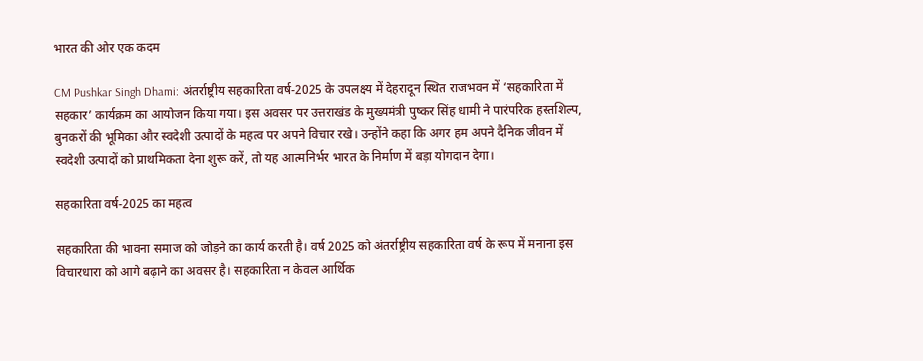भारत की ओर एक कदम

CM Pushkar Singh Dhami: अंतर्राष्ट्रीय सहकारिता वर्ष-2025 के उपलक्ष्य में देहरादून स्थित राजभवन में ‘सहकारिता में सहकार’ कार्यक्रम का आयोजन किया गया। इस अवसर पर उत्तराखंड के मुख्यमंत्री पुष्कर सिंह धामी ने पारंपरिक हस्तशिल्प, बुनकरों की भूमिका और स्वदेशी उत्पादों के महत्व पर अपने विचार रखे। उन्होंने कहा कि अगर हम अपने दैनिक जीवन में स्वदेशी उत्पादों को प्राथमिकता देना शुरू करें, तो यह आत्मनिर्भर भारत के निर्माण में बड़ा योगदान देगा।

सहकारिता वर्ष-2025 का महत्व

सहकारिता की भावना समाज को जोड़ने का कार्य करती है। वर्ष 2025 को अंतर्राष्ट्रीय सहकारिता वर्ष के रूप में मनाना इस विचारधारा को आगे बढ़ाने का अवसर है। सहकारिता न केवल आर्थिक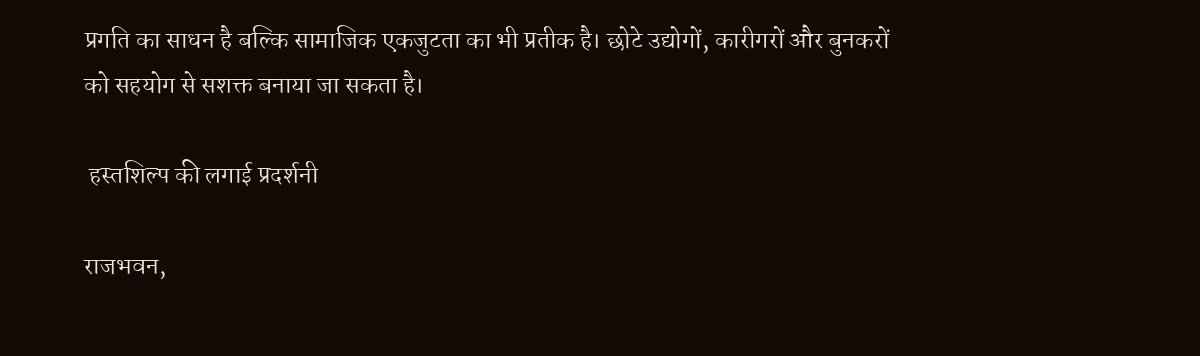प्रगति का साधन है बल्कि सामाजिक एकजुटता का भी प्रतीक है। छोटे उद्योगों, कारीगरों और बुनकरों को सहयोग से सशक्त बनाया जा सकता है।

 हस्तशिल्प की लगाई प्रदर्शनी

राजभवन,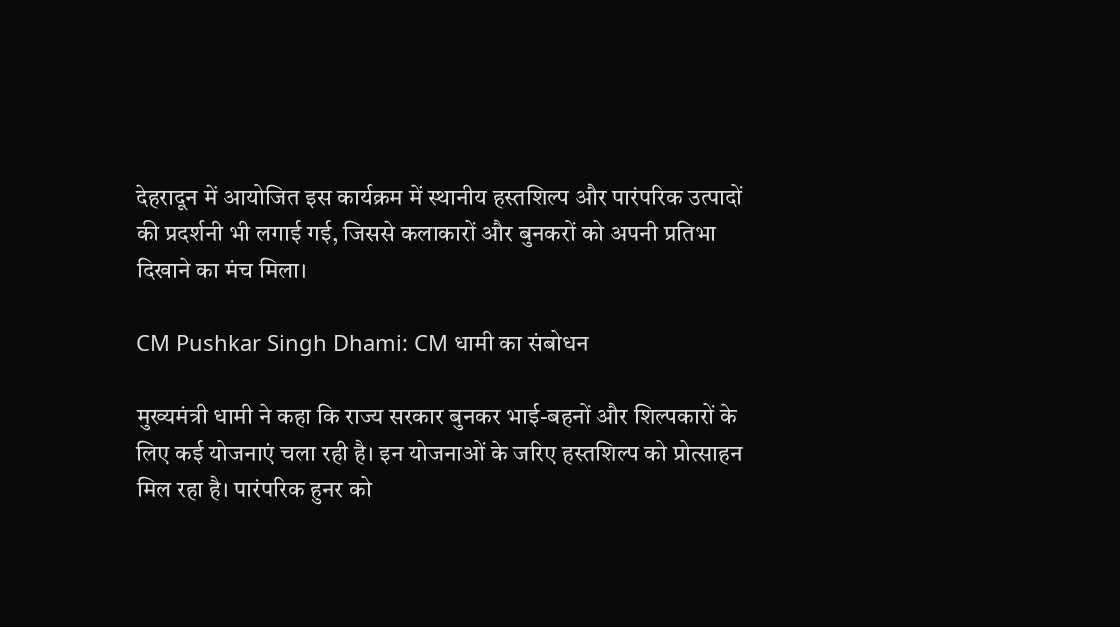देहरादून में आयोजित इस कार्यक्रम में स्थानीय हस्तशिल्प और पारंपरिक उत्पादों की प्रदर्शनी भी लगाई गई, जिससे कलाकारों और बुनकरों को अपनी प्रतिभा दिखाने का मंच मिला।

CM Pushkar Singh Dhami: CM धामी का संबोधन

मुख्यमंत्री धामी ने कहा कि राज्य सरकार बुनकर भाई-बहनों और शिल्पकारों के लिए कई योजनाएं चला रही है। इन योजनाओं के जरिए हस्तशिल्प को प्रोत्साहन मिल रहा है। पारंपरिक हुनर को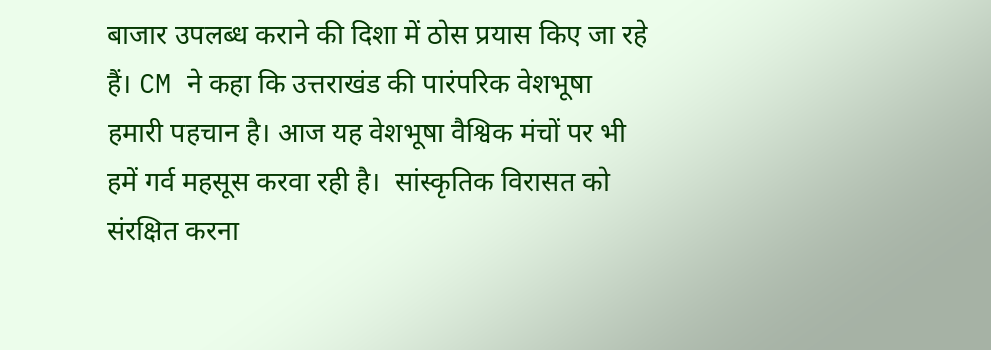बाजार उपलब्ध कराने की दिशा में ठोस प्रयास किए जा रहे हैं। CM ने कहा कि उत्तराखंड की पारंपरिक वेशभूषा हमारी पहचान है। आज यह वेशभूषा वैश्विक मंचों पर भी हमें गर्व महसूस करवा रही है।  सांस्कृतिक विरासत को संरक्षित करना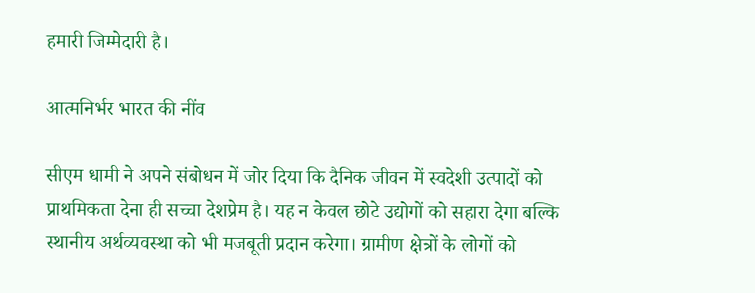हमारी जिम्मेदारी है।

आत्मनिर्भर भारत की नींव

सीएम धामी ने अपने संबोधन में जोर दिया कि दैनिक जीवन में स्वदेशी उत्पादों को प्राथमिकता देना ही सच्चा देशप्रेम है। यह न केवल छोटे उद्योगों को सहारा देगा बल्कि स्थानीय अर्थव्यवस्था को भी मजबूती प्रदान करेगा। ग्रामीण क्षेत्रों के लोगों को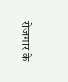रोजगार के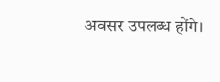अवसर उपलब्ध होंगे।